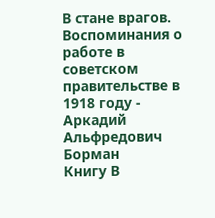В стане врагов. Воспоминания о работе в советском правительстве в 1918 году - Аркадий Альфредович Борман
Книгу В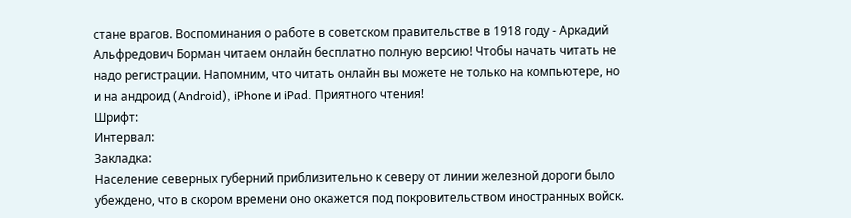стане врагов. Воспоминания о работе в советском правительстве в 1918 году - Аркадий Альфредович Борман читаем онлайн бесплатно полную версию! Чтобы начать читать не надо регистрации. Напомним, что читать онлайн вы можете не только на компьютере, но и на андроид (Android), iPhone и iPad. Приятного чтения!
Шрифт:
Интервал:
Закладка:
Население северных губерний приблизительно к северу от линии железной дороги было убеждено, что в скором времени оно окажется под покровительством иностранных войск.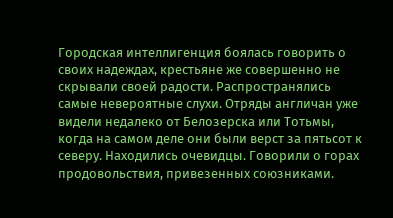Городская интеллигенция боялась говорить о своих надеждах, крестьяне же совершенно не скрывали своей радости. Распространялись самые невероятные слухи. Отряды англичан уже видели недалеко от Белозерска или Тотьмы, когда на самом деле они были верст за пятьсот к северу. Находились очевидцы. Говорили о горах продовольствия, привезенных союзниками.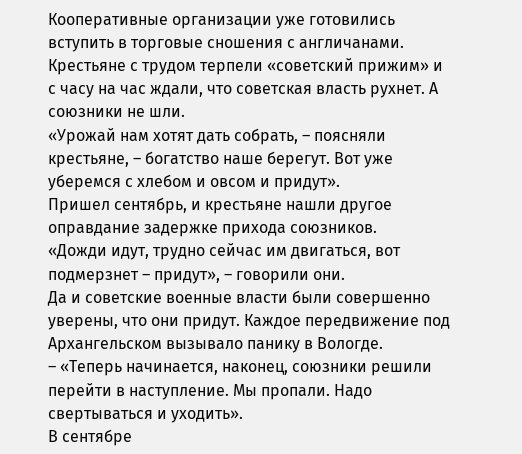Кооперативные организации уже готовились вступить в торговые сношения с англичанами. Крестьяне с трудом терпели «советский прижим» и с часу на час ждали, что советская власть рухнет. А союзники не шли.
«Урожай нам хотят дать собрать, – поясняли крестьяне, – богатство наше берегут. Вот уже уберемся с хлебом и овсом и придут».
Пришел сентябрь, и крестьяне нашли другое оправдание задержке прихода союзников.
«Дожди идут, трудно сейчас им двигаться, вот подмерзнет – придут», – говорили они.
Да и советские военные власти были совершенно уверены, что они придут. Каждое передвижение под Архангельском вызывало панику в Вологде.
– «Теперь начинается, наконец, союзники решили перейти в наступление. Мы пропали. Надо свертываться и уходить».
В сентябре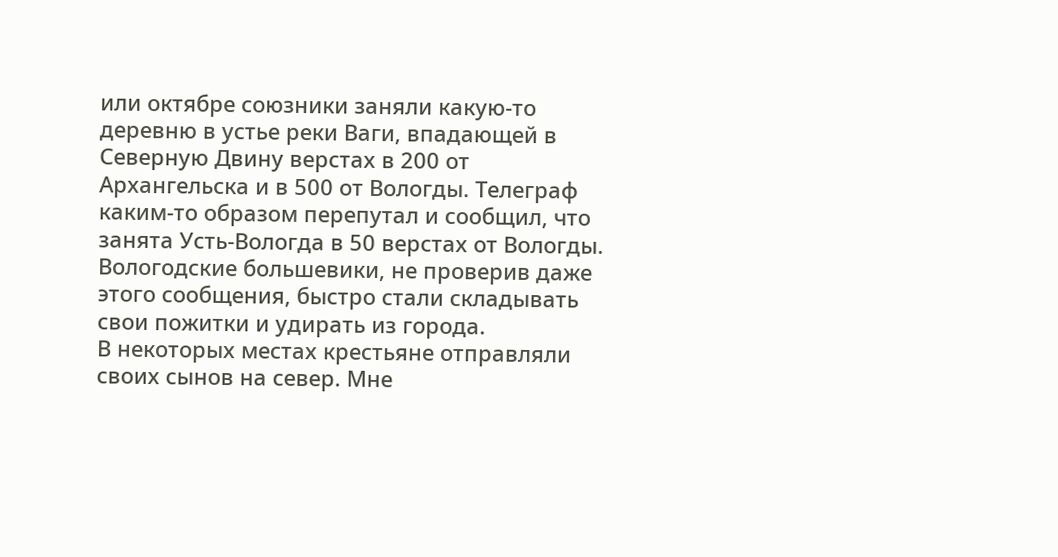или октябре союзники заняли какую-то деревню в устье реки Ваги, впадающей в Северную Двину верстах в 200 от Архангельска и в 500 от Вологды. Телеграф каким-то образом перепутал и сообщил, что занята Усть-Вологда в 50 верстах от Вологды. Вологодские большевики, не проверив даже этого сообщения, быстро стали складывать свои пожитки и удирать из города.
В некоторых местах крестьяне отправляли своих сынов на север. Мне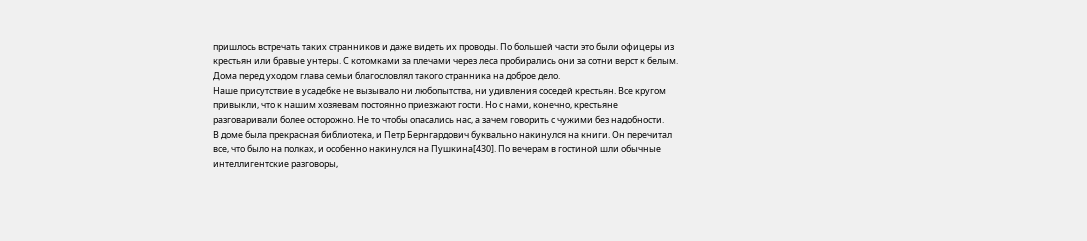пришлось встречать таких странников и даже видеть их проводы. По большей части это были офицеры из крестьян или бравые унтеры. С котомками за плечами через леса пробирались они за сотни верст к белым. Дома перед уходом глава семьи благословлял такого странника на доброе дело.
Наше присутствие в усадебке не вызывало ни любопытства, ни удивления соседей крестьян. Все кругом привыкли, что к нашим хозяевам постоянно приезжают гости. Но с нами, конечно, крестьяне разговаривали более осторожно. Не то чтобы опасались нас, а зачем говорить с чужими без надобности.
В доме была прекрасная библиотека, и Петр Бернгардович буквально накинулся на книги. Он перечитал все, что было на полках, и особенно накинулся на Пушкина[430]. По вечерам в гостиной шли обычные интеллигентские разговоры,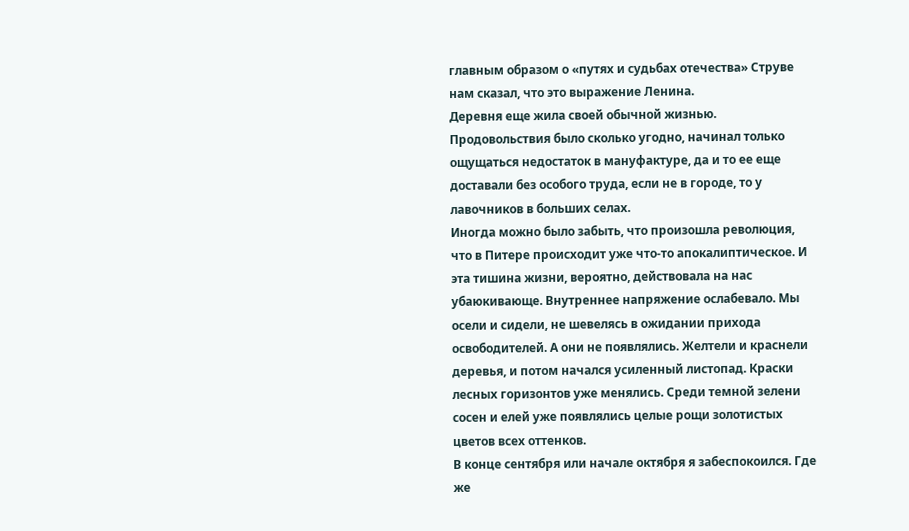главным образом о «путях и судьбах отечества» Струве нам сказал, что это выражение Ленина.
Деревня еще жила своей обычной жизнью. Продовольствия было сколько угодно, начинал только ощущаться недостаток в мануфактуре, да и то ее еще доставали без особого труда, если не в городе, то у лавочников в больших селах.
Иногда можно было забыть, что произошла революция, что в Питере происходит уже что-то апокалиптическое. И эта тишина жизни, вероятно, действовала на нас убаюкивающе. Внутреннее напряжение ослабевало. Мы осели и сидели, не шевелясь в ожидании прихода освободителей. А они не появлялись. Желтели и краснели деревья, и потом начался усиленный листопад. Краски лесных горизонтов уже менялись. Среди темной зелени сосен и елей уже появлялись целые рощи золотистых цветов всех оттенков.
В конце сентября или начале октября я забеспокоился. Где же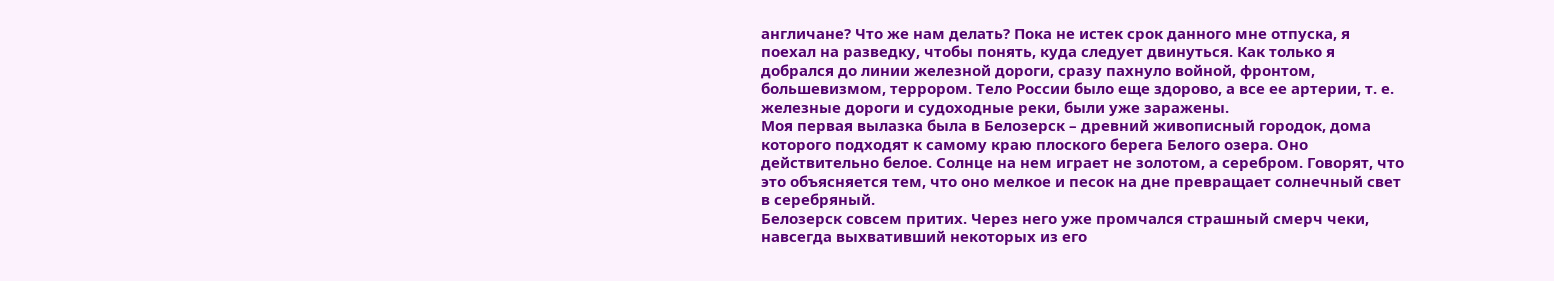англичане? Что же нам делать? Пока не истек срок данного мне отпуска, я поехал на разведку, чтобы понять, куда следует двинуться. Как только я добрался до линии железной дороги, сразу пахнуло войной, фронтом, большевизмом, террором. Тело России было еще здорово, а все ее артерии, т. е. железные дороги и судоходные реки, были уже заражены.
Моя первая вылазка была в Белозерск – древний живописный городок, дома которого подходят к самому краю плоского берега Белого озера. Оно действительно белое. Солнце на нем играет не золотом, а серебром. Говорят, что это объясняется тем, что оно мелкое и песок на дне превращает солнечный свет в серебряный.
Белозерск совсем притих. Через него уже промчался страшный смерч чеки, навсегда выхвативший некоторых из его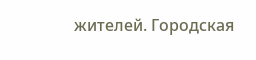жителей. Городская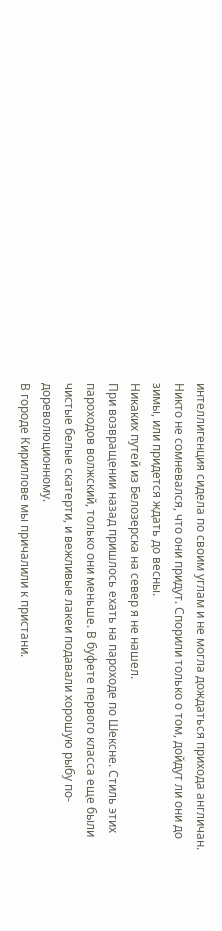интеллигенция сидела по своим углам и не могла дождаться прихода англичан. Никто не сомневался, что они придут. Спорили только о том, дойдут ли они до зимы, или придется ждать до весны.
Никаких путей из Белозерска на север я не нашел.
При возвращении назад пришлось ехать на пароходе по Шексне. Стиль этих пароходов волжский, только они меньше. В буфете первого класса еще были чистые белые скатерти, и вежливые лакеи подавали хорошую рыбу по-дореволюционному.
В городе Кириллове мы причалили к пристани.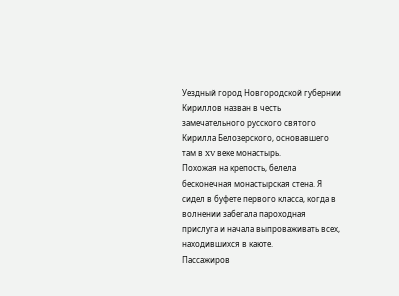Уездный город Новгородской губернии Кириллов назван в честь замечательного русского святого Кирилла Белозерского, основавшего там в XV веке монастырь.
Похожая на крепость, белела бесконечная монастырская стена. Я сидел в буфете первого класса, когда в волнении забегала пароходная прислуга и начала выпроваживать всех, находившихся в каюте.
Пассажиров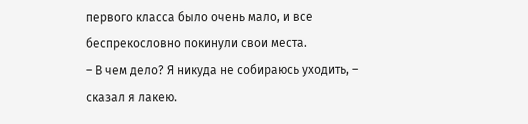первого класса было очень мало, и все беспрекословно покинули свои места.
– В чем дело? Я никуда не собираюсь уходить, – сказал я лакею.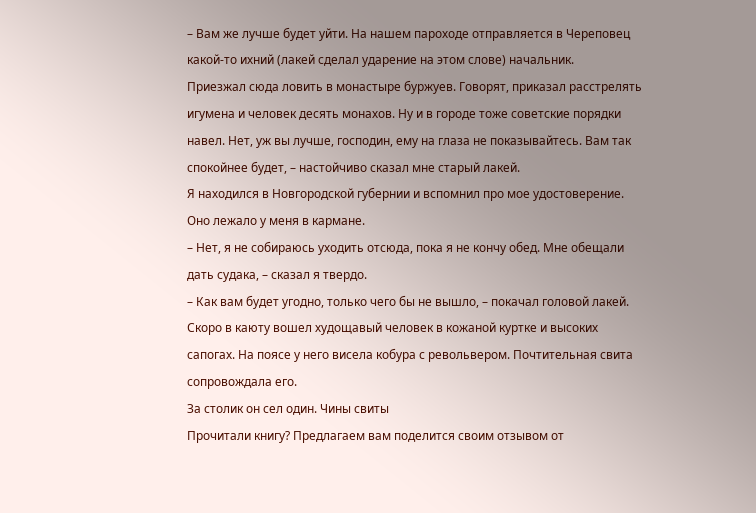– Вам же лучше будет уйти. На нашем пароходе отправляется в Череповец какой-то ихний (лакей сделал ударение на этом слове) начальник.
Приезжал сюда ловить в монастыре буржуев. Говорят, приказал расстрелять игумена и человек десять монахов. Ну и в городе тоже советские порядки навел. Нет, уж вы лучше, господин, ему на глаза не показывайтесь. Вам так спокойнее будет, – настойчиво сказал мне старый лакей.
Я находился в Новгородской губернии и вспомнил про мое удостоверение. Оно лежало у меня в кармане.
– Нет, я не собираюсь уходить отсюда, пока я не кончу обед. Мне обещали дать судака, – сказал я твердо.
– Как вам будет угодно, только чего бы не вышло, – покачал головой лакей.
Скоро в каюту вошел худощавый человек в кожаной куртке и высоких сапогах. На поясе у него висела кобура с револьвером. Почтительная свита сопровождала его.
За столик он сел один. Чины свиты
Прочитали книгу? Предлагаем вам поделится своим отзывом от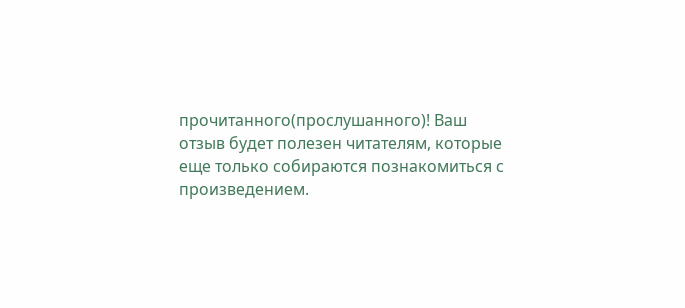прочитанного(прослушанного)! Ваш отзыв будет полезен читателям, которые еще только собираются познакомиться с произведением.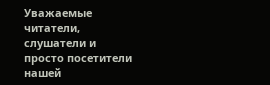Уважаемые читатели, слушатели и просто посетители нашей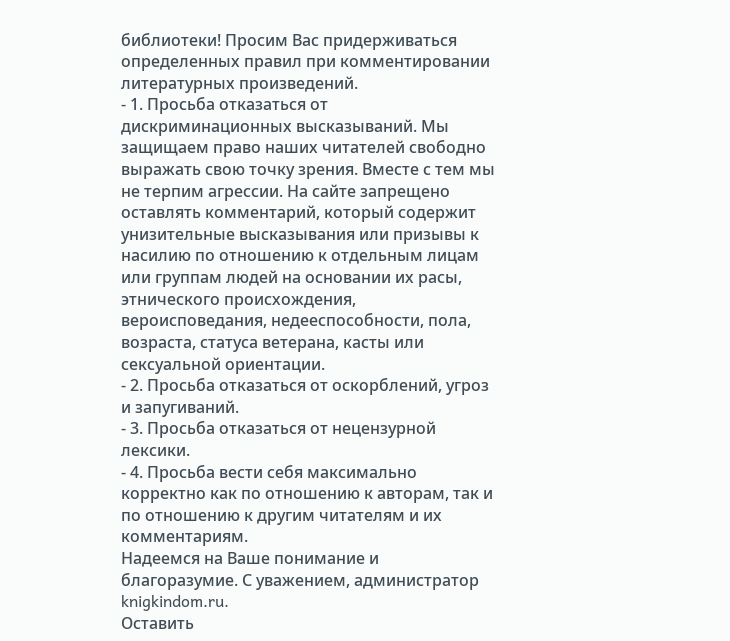библиотеки! Просим Вас придерживаться определенных правил при комментировании литературных произведений.
- 1. Просьба отказаться от дискриминационных высказываний. Мы защищаем право наших читателей свободно выражать свою точку зрения. Вместе с тем мы не терпим агрессии. На сайте запрещено оставлять комментарий, который содержит унизительные высказывания или призывы к насилию по отношению к отдельным лицам или группам людей на основании их расы, этнического происхождения, вероисповедания, недееспособности, пола, возраста, статуса ветерана, касты или сексуальной ориентации.
- 2. Просьба отказаться от оскорблений, угроз и запугиваний.
- 3. Просьба отказаться от нецензурной лексики.
- 4. Просьба вести себя максимально корректно как по отношению к авторам, так и по отношению к другим читателям и их комментариям.
Надеемся на Ваше понимание и благоразумие. С уважением, администратор knigkindom.ru.
Оставить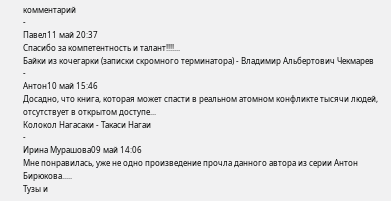комментарий
-
Павел11 май 20:37
Спасибо за компетентность и талант!!!!...
Байки из кочегарки (записки скромного терминатора) - Владимир Альбертович Чекмарев
-
Антон10 май 15:46
Досадно, что книга, которая может спасти в реальном атомном конфликте тысячи людей, отсутствует в открытом доступе...
Колокол Нагасаки - Такаси Нагаи
-
Ирина Мурашова09 май 14:06
Мне понравилась, уже не одно произведение прочла данного автора из серии Антон Бирюкова.....
Тузы и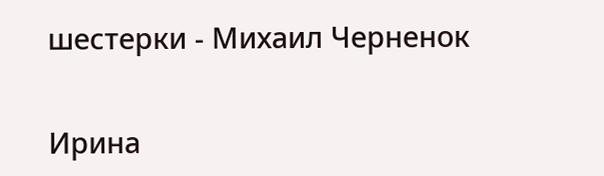шестерки - Михаил Черненок

Ирина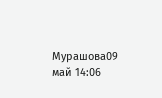Мурашова09 май 14:06